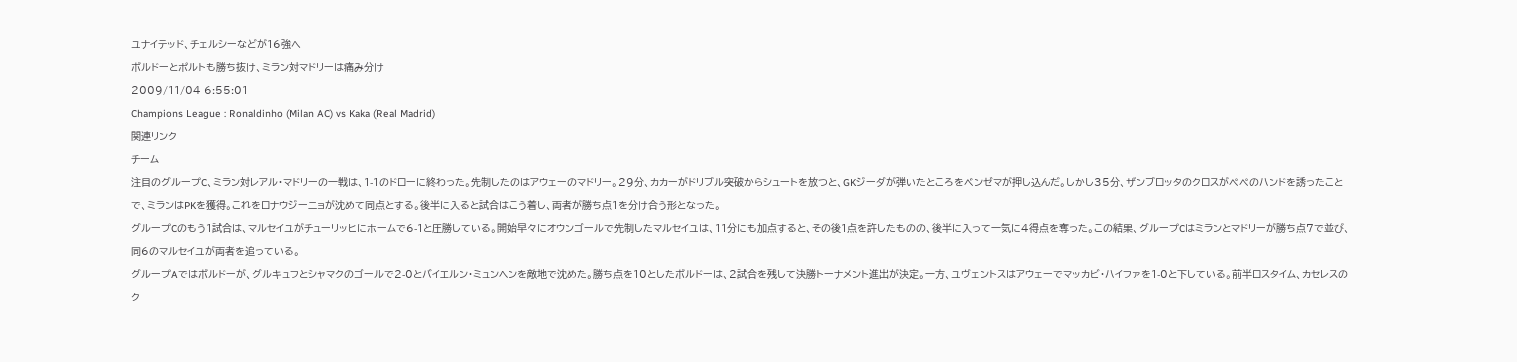ユナイテッド、チェルシーなどが16強へ
ボルドーとポルトも勝ち抜け、ミラン対マドリーは痛み分け
2009/11/04 6:55:01
Champions League : Ronaldinho (Milan AC) vs Kaka (Real Madrid)
関連リンク
チーム
注目のグループC、ミラン対レアル・マドリーの一戦は、1-1のドローに終わった。先制したのはアウェーのマドリー。29分、カカーがドリブル突破からシュートを放つと、GKジーダが弾いたところをベンゼマが押し込んだ。しかし35分、ザンブロッタのクロスがペペのハンドを誘ったことで、ミランはPKを獲得。これをロナウジーニョが沈めて同点とする。後半に入ると試合はこう着し、両者が勝ち点1を分け合う形となった。
グループCのもう1試合は、マルセイユがチューリッヒにホームで6-1と圧勝している。開始早々にオウンゴールで先制したマルセイユは、11分にも加点すると、その後1点を許したものの、後半に入って一気に4得点を奪った。この結果、グループCはミランとマドリーが勝ち点7で並び、同6のマルセイユが両者を追っている。
グループAではボルドーが、グルキュフとシャマクのゴールで2-0とバイエルン・ミュンヘンを敵地で沈めた。勝ち点を10としたボルドーは、2試合を残して決勝トーナメント進出が決定。一方、ユヴェントスはアウェーでマッカビ・ハイファを1-0と下している。前半ロスタイム、カセレスのク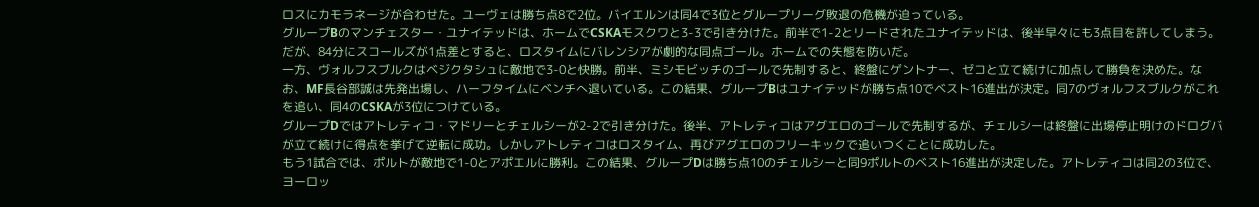ロスにカモラネージが合わせた。ユーヴェは勝ち点8で2位。バイエルンは同4で3位とグループリーグ敗退の危機が迫っている。
グループBのマンチェスター・ユナイテッドは、ホームでCSKAモスクワと3-3で引き分けた。前半で1-2とリードされたユナイテッドは、後半早々にも3点目を許してしまう。だが、84分にスコールズが1点差とすると、ロスタイムにバレンシアが劇的な同点ゴール。ホームでの失態を防いだ。
一方、ヴォルフスブルクはベジクタシュに敵地で3-0と快勝。前半、ミシモビッチのゴールで先制すると、終盤にゲントナー、ゼコと立て続けに加点して勝負を決めた。なお、MF長谷部誠は先発出場し、ハーフタイムにベンチへ退いている。この結果、グループBはユナイテッドが勝ち点10でベスト16進出が決定。同7のヴォルフスブルクがこれを追い、同4のCSKAが3位につけている。
グループDではアトレティコ・マドリーとチェルシーが2-2で引き分けた。後半、アトレティコはアグエロのゴールで先制するが、チェルシーは終盤に出場停止明けのドログバが立て続けに得点を挙げて逆転に成功。しかしアトレティコはロスタイム、再びアグエロのフリーキックで追いつくことに成功した。
もう1試合では、ポルトが敵地で1-0とアポエルに勝利。この結果、グループDは勝ち点10のチェルシーと同9ポルトのベスト16進出が決定した。アトレティコは同2の3位で、ヨーロッ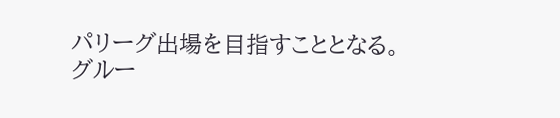パリーグ出場を目指すこととなる。
グルー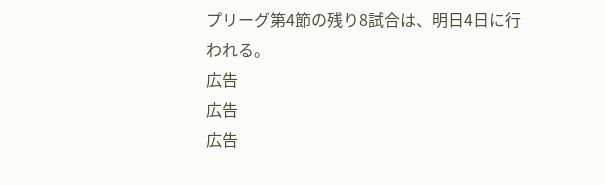プリーグ第4節の残り8試合は、明日4日に行われる。
広告
広告
広告